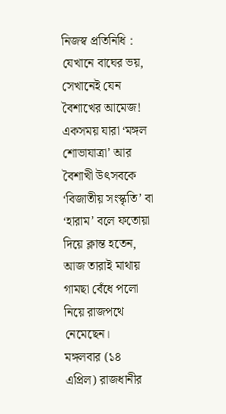নিজস্ব প্রতিনিধি : যেখানে বাঘের ভয়, সেখানেই যেন বৈশাখের আমেজ! একসময় যারা ‘মঙ্গল শোভাযাত্রা’ আর বৈশাখী উৎসবকে ‘বিজাতীয় সংস্কৃতি’ বা ‘হারাম’ বলে ফতোয়া দিয়ে ক্লান্ত হতেন, আজ তারাই মাথায় গামছা বেঁধে পলো নিয়ে রাজপথে নেমেছেন।
মঙ্গলবার (১৪ এপ্রিল) রাজধানীর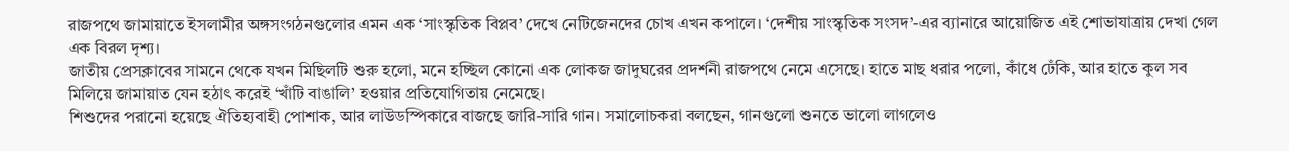রাজপথে জামায়াতে ইসলামীর অঙ্গসংগঠনগুলোর এমন এক ‘সাংস্কৃতিক বিপ্লব’ দেখে নেটিজেনদের চোখ এখন কপালে। ‘দেশীয় সাংস্কৃতিক সংসদ’-এর ব্যানারে আয়োজিত এই শোভাযাত্রায় দেখা গেল এক বিরল দৃশ্য।
জাতীয় প্রেসক্লাবের সামনে থেকে যখন মিছিলটি শুরু হলো, মনে হচ্ছিল কোনো এক লোকজ জাদুঘরের প্রদর্শনী রাজপথে নেমে এসেছে। হাতে মাছ ধরার পলো, কাঁধে ঢেঁকি, আর হাতে কুল সব মিলিয়ে জামায়াত যেন হঠাৎ করেই ‘খাঁটি বাঙালি’ হওয়ার প্রতিযোগিতায় নেমেছে।
শিশুদের পরানো হয়েছে ঐতিহ্যবাহী পোশাক, আর লাউডস্পিকারে বাজছে জারি-সারি গান। সমালোচকরা বলছেন, গানগুলো শুনতে ভালো লাগলেও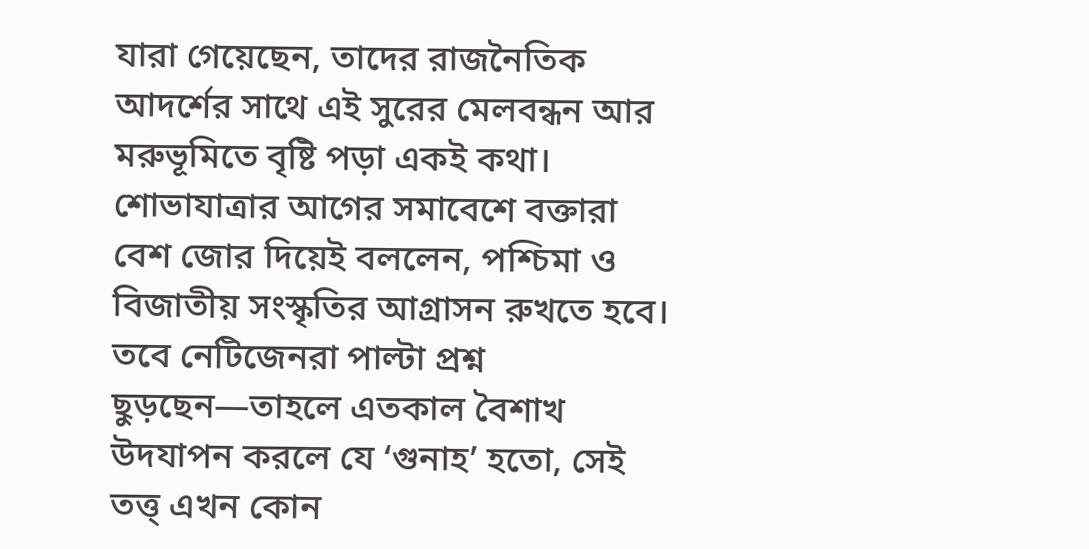যারা গেয়েছেন, তাদের রাজনৈতিক আদর্শের সাথে এই সুরের মেলবন্ধন আর মরুভূমিতে বৃষ্টি পড়া একই কথা।
শোভাযাত্রার আগের সমাবেশে বক্তারা বেশ জোর দিয়েই বললেন, পশ্চিমা ও বিজাতীয় সংস্কৃতির আগ্রাসন রুখতে হবে। তবে নেটিজেনরা পাল্টা প্রশ্ন ছুড়ছেন—তাহলে এতকাল বৈশাখ উদযাপন করলে যে ‘গুনাহ’ হতো, সেই তত্ত্ এখন কোন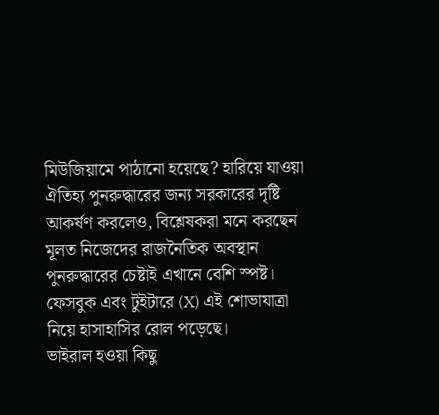মিউজিয়ামে পাঠানো হয়েছে? হারিয়ে যাওয়া ঐতিহ্য পুনরুদ্ধারের জন্য সরকারের দৃষ্টি আকর্ষণ করলেও, বিশ্লেষকরা মনে করছেন মূলত নিজেদের রাজনৈতিক অবস্থান পুনরুদ্ধারের চেষ্টাই এখানে বেশি স্পষ্ট। ফেসবুক এবং টুইটারে (X) এই শোভাযাত্রা নিয়ে হাসাহাসির রোল পড়েছে।
ভাইরাল হওয়া কিছু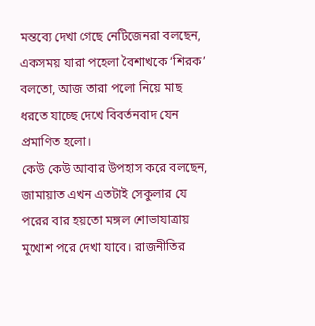মন্তব্যে দেখা গেছে নেটিজেনরা বলছেন, একসময় যারা পহেলা বৈশাখকে ‘শিরক’ বলতো, আজ তারা পলো নিয়ে মাছ ধরতে যাচ্ছে দেখে বিবর্তনবাদ যেন প্রমাণিত হলো।
কেউ কেউ আবার উপহাস করে বলছেন, জামায়াত এখন এতটাই সেকুলার যে পরের বার হয়তো মঙ্গল শোভাযাত্রায় মুখোশ পরে দেখা যাবে। রাজনীতির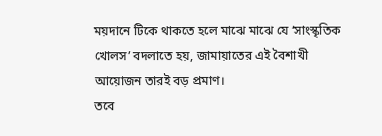ময়দানে টিকে থাকতে হলে মাঝে মাঝে যে ‘সাংস্কৃতিক খোলস’ বদলাতে হয়, জামায়াতের এই বৈশাখী আয়োজন তারই বড় প্রমাণ।
তবে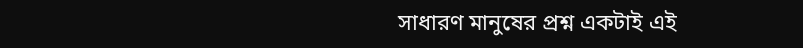সাধারণ মানুষের প্রশ্ন একটাই এই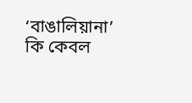‘বাঙালিয়ানা’ কি কেবল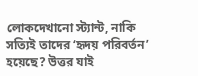লোকদেখানো স্ট্যান্ট, নাকি সত্যিই তাদের ‘হৃদয় পরিবর্তন’ হয়েছে? উত্তর যাই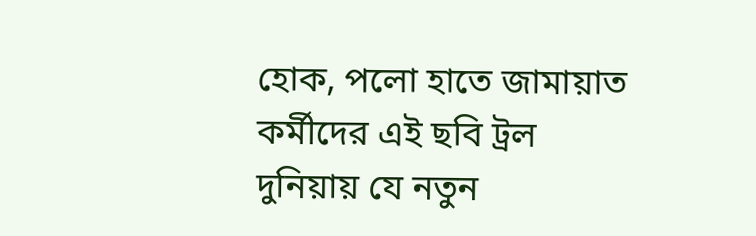হোক, পলো হাতে জামায়াত কর্মীদের এই ছবি ট্রল দুনিয়ায় যে নতুন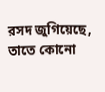রসদ জুগিয়েছে, তাতে কোনো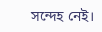সন্দেহ নেই।